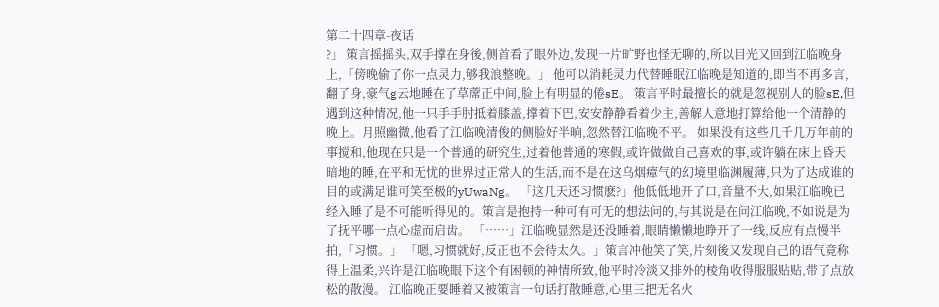第二十四章-夜话
?」 策言摇摇头,双手撑在身後,侧首看了眼外边,发现一片旷野也怪无聊的,所以目光又回到江临晚身上,「傍晚偷了你一点灵力,够我浪整晚。」 他可以消耗灵力代替睡眠江临晚是知道的,即当不再多言,翻了身,豪气g云地睡在了草蓆正中间,脸上有明显的倦sE。 策言平时最擅长的就是忽视别人的脸sE,但遇到这种情况,他一只手手肘抵着膝盖,撑着下巴,安安静静看着少主,善解人意地打算给他一个清静的晚上。月照幽微,他看了江临晚清俊的侧脸好半晌,忽然替江临晚不平。 如果没有这些几千几万年前的事搅和,他现在只是一个普通的研究生,过着他普通的寒假,或许做做自己喜欢的事,或许躺在床上昏天暗地的睡,在平和无忧的世界过正常人的生活,而不是在这乌烟瘴气的幻境里临渊履薄,只为了达成谁的目的或满足谁可笑至极的yUwaNg。 「这几天还习惯麽?」他低低地开了口,音量不大,如果江临晚已经入睡了是不可能听得见的。策言是抱持一种可有可无的想法问的,与其说是在问江临晚,不如说是为了抚平哪一点心虚而启齿。 「……」江临晚显然是还没睡着,眼睛懒懒地睁开了一线,反应有点慢半拍,「习惯。」 「嗯,习惯就好,反正也不会待太久。」策言冲他笑了笑,片刻後又发现自己的语气竟称得上温柔,兴许是江临晚眼下这个有困顿的神情所致,他平时冷淡又排外的棱角收得服服贴贴,带了点放松的散漫。 江临晚正要睡着又被策言一句话打散睡意,心里三把无名火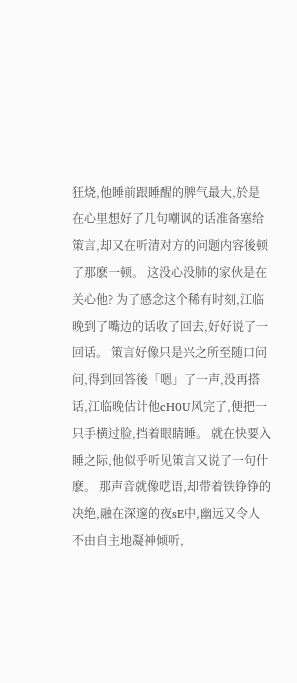狂烧,他睡前跟睡醒的脾气最大,於是在心里想好了几句嘲讽的话准备塞给策言,却又在听清对方的问题内容後顿了那麽一顿。 这没心没肺的家伙是在关心他? 为了感念这个稀有时刻,江临晚到了嘴边的话收了回去,好好说了一回话。 策言好像只是兴之所至随口问问,得到回答後「嗯」了一声,没再搭话,江临晚估计他cH0U风完了,便把一只手横过脸,挡着眼睛睡。 就在快要入睡之际,他似乎听见策言又说了一句什麽。 那声音就像呓语,却带着铁铮铮的决绝,融在深邃的夜sE中,幽远又令人不由自主地凝神倾听,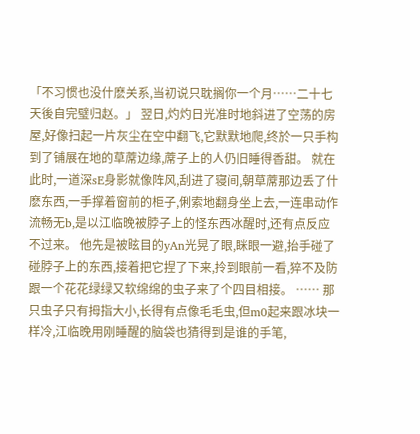「不习惯也没什麽关系,当初说只耽搁你一个月……二十七天後自完璧归赵。」 翌日,灼灼日光准时地斜进了空荡的房屋,好像扫起一片灰尘在空中翻飞,它默默地爬,终於一只手构到了铺展在地的草蓆边缘,蓆子上的人仍旧睡得香甜。 就在此时,一道深sE身影就像阵风,刮进了寝间,朝草蓆那边丢了什麽东西,一手撑着窗前的柜子,俐索地翻身坐上去,一连串动作流畅无b,是以江临晚被脖子上的怪东西冰醒时,还有点反应不过来。 他先是被眩目的yAn光晃了眼,眯眼一避,抬手碰了碰脖子上的东西,接着把它捏了下来,拎到眼前一看,猝不及防跟一个花花绿绿又软绵绵的虫子来了个四目相接。 …… 那只虫子只有拇指大小,长得有点像毛毛虫,但m0起来跟冰块一样冷,江临晚用刚睡醒的脑袋也猜得到是谁的手笔,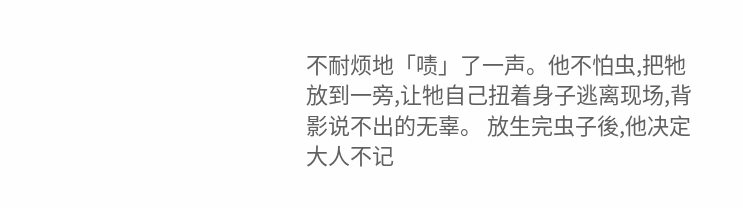不耐烦地「啧」了一声。他不怕虫,把牠放到一旁,让牠自己扭着身子逃离现场,背影说不出的无辜。 放生完虫子後,他决定大人不记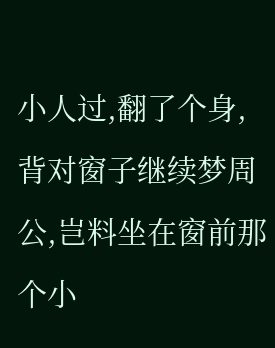小人过,翻了个身,背对窗子继续梦周公,岂料坐在窗前那个小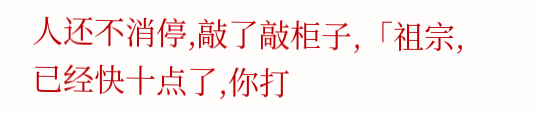人还不消停,敲了敲柜子,「祖宗,已经快十点了,你打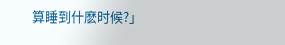算睡到什麽时候?」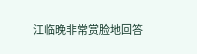江临晚非常赏脸地回答